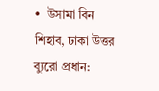•  উসামা বিন শিহাব, ঢাকা উত্তর ব্যুরো প্রধান: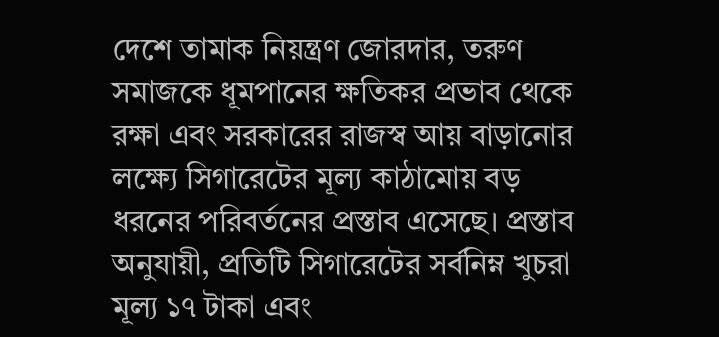দেশে তামাক নিয়ন্ত্রণ জোরদার, তরুণ সমাজকে ধূমপানের ক্ষতিকর প্রভাব থেকে রক্ষা এবং সরকারের রাজস্ব আয় বাড়ানোর লক্ষ্যে সিগারেটের মূল্য কাঠামোয় বড় ধরনের পরিবর্তনের প্রস্তাব এসেছে। প্রস্তাব অনুযায়ী, প্রতিটি সিগারেটের সর্বনিম্ন খুচরা মূল্য ১৭ টাকা এবং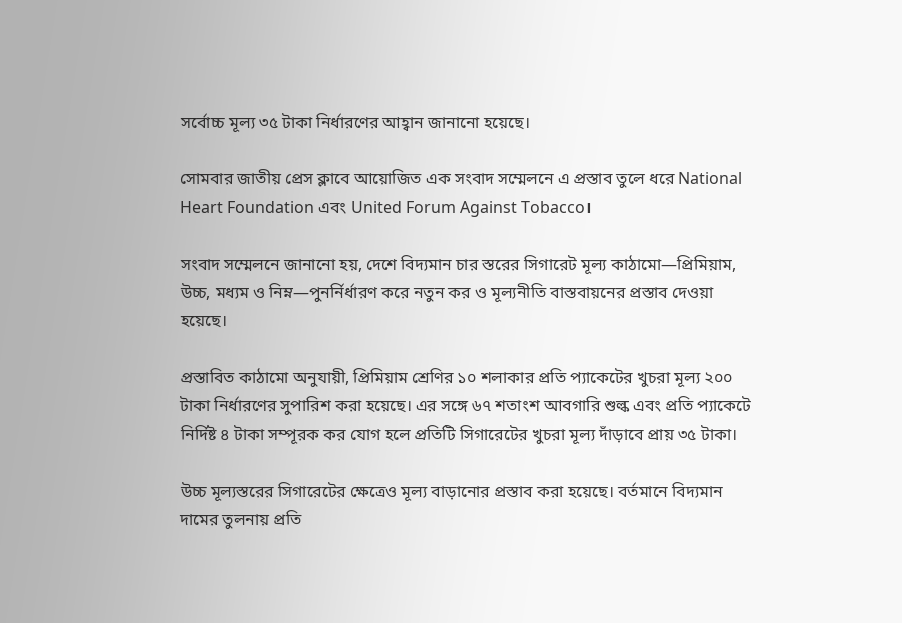সর্বোচ্চ মূল্য ৩৫ টাকা নির্ধারণের আহ্বান জানানো হয়েছে।

সোমবার জাতীয় প্রেস ক্লাবে আয়োজিত এক সংবাদ সম্মেলনে এ প্রস্তাব তুলে ধরে National Heart Foundation এবং United Forum Against Tobacco।

সংবাদ সম্মেলনে জানানো হয়, দেশে বিদ্যমান চার স্তরের সিগারেট মূল্য কাঠামো—প্রিমিয়াম, উচ্চ, মধ্যম ও নিম্ন—পুনর্নির্ধারণ করে নতুন কর ও মূল্যনীতি বাস্তবায়নের প্রস্তাব দেওয়া হয়েছে।

প্রস্তাবিত কাঠামো অনুযায়ী, প্রিমিয়াম শ্রেণির ১০ শলাকার প্রতি প্যাকেটের খুচরা মূল্য ২০০ টাকা নির্ধারণের সুপারিশ করা হয়েছে। এর সঙ্গে ৬৭ শতাংশ আবগারি শুল্ক এবং প্রতি প্যাকেটে নির্দিষ্ট ৪ টাকা সম্পূরক কর যোগ হলে প্রতিটি সিগারেটের খুচরা মূল্য দাঁড়াবে প্রায় ৩৫ টাকা।

উচ্চ মূল্যস্তরের সিগারেটের ক্ষেত্রেও মূল্য বাড়ানোর প্রস্তাব করা হয়েছে। বর্তমানে বিদ্যমান দামের তুলনায় প্রতি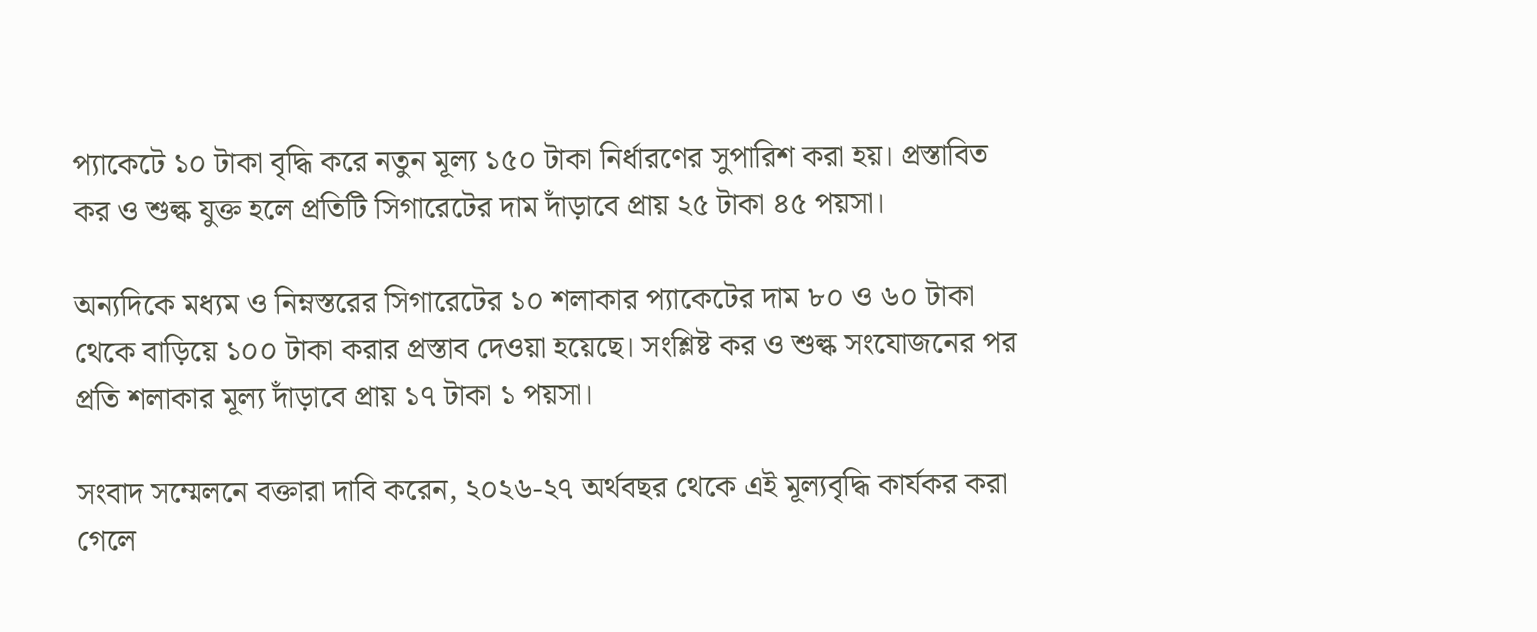প্যাকেটে ১০ টাকা বৃদ্ধি করে নতুন মূল্য ১৫০ টাকা নির্ধারণের সুপারিশ করা হয়। প্রস্তাবিত কর ও শুল্ক যুক্ত হলে প্রতিটি সিগারেটের দাম দাঁড়াবে প্রায় ২৫ টাকা ৪৫ পয়সা।

অন্যদিকে মধ্যম ও নিম্নস্তরের সিগারেটের ১০ শলাকার প্যাকেটের দাম ৮০ ও ৬০ টাকা থেকে বাড়িয়ে ১০০ টাকা করার প্রস্তাব দেওয়া হয়েছে। সংশ্লিষ্ট কর ও শুল্ক সংযোজনের পর প্রতি শলাকার মূল্য দাঁড়াবে প্রায় ১৭ টাকা ১ পয়সা।

সংবাদ সম্মেলনে বক্তারা দাবি করেন, ২০২৬-২৭ অর্থবছর থেকে এই মূল্যবৃদ্ধি কার্যকর করা গেলে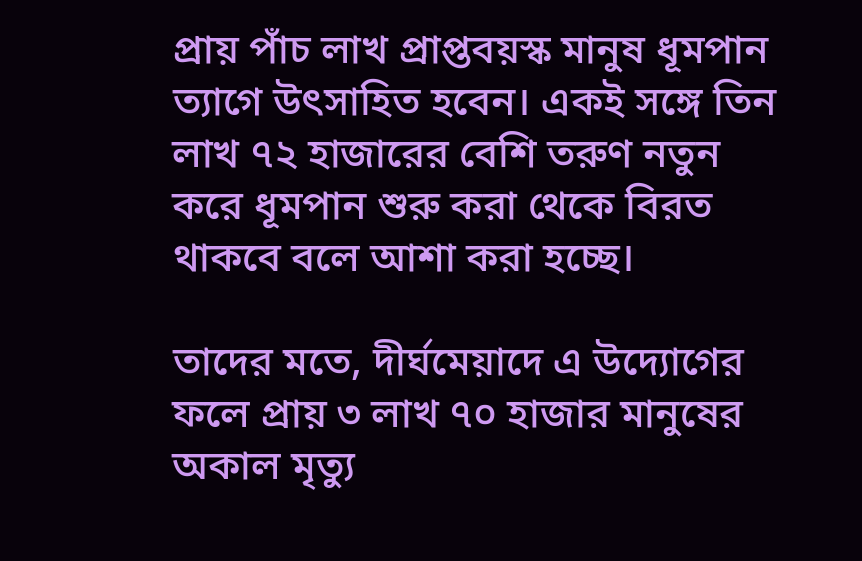প্রায় পাঁচ লাখ প্রাপ্তবয়স্ক মানুষ ধূমপান ত্যাগে উৎসাহিত হবেন। একই সঙ্গে তিন লাখ ৭২ হাজারের বেশি তরুণ নতুন করে ধূমপান শুরু করা থেকে বিরত থাকবে বলে আশা করা হচ্ছে।

তাদের মতে, দীর্ঘমেয়াদে এ উদ্যোগের ফলে প্রায় ৩ লাখ ৭০ হাজার মানুষের অকাল মৃত্যু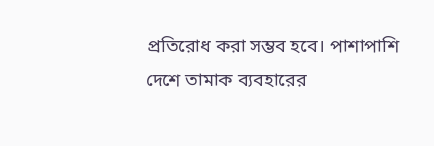প্রতিরোধ করা সম্ভব হবে। পাশাপাশি দেশে তামাক ব্যবহারের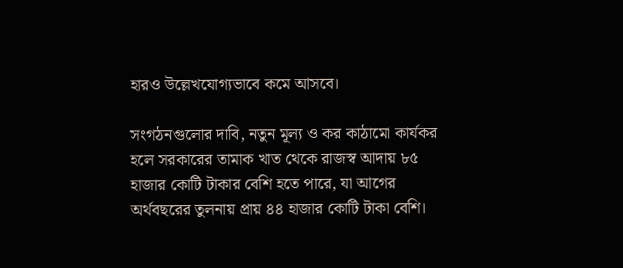হারও উল্লেখযোগ্যভাবে কমে আসবে।

সংগঠনগুলোর দাবি, নতুন মূল্য ও কর কাঠামো কার্যকর হলে সরকারের তামাক খাত থেকে রাজস্ব আদায় ৮৫ হাজার কোটি টাকার বেশি হতে পারে, যা আগের অর্থবছরের তুলনায় প্রায় ৪৪ হাজার কোটি টাকা বেশি।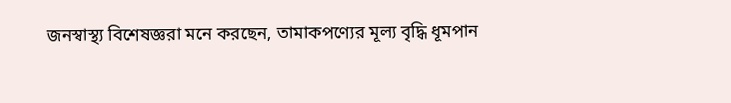জনস্বাস্থ্য বিশেষজ্ঞরা মনে করছেন, তামাকপণ্যের মূল্য বৃদ্ধি ধূমপান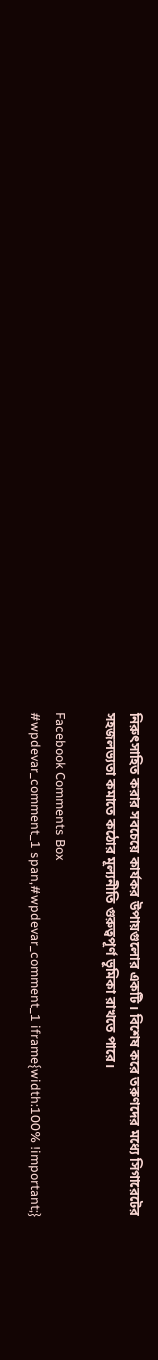নিরুৎসাহিত করার সবচেয়ে কার্যকর উপায়গুলোর একটি। বিশেষ করে তরুণদের মধ্যে সিগারেটের সহজলভ্যতা কমাতে কঠোর মূল্যনীতি গুরুত্বপূর্ণ ভূমিকা রাখতে পারে।

Facebook Comments Box
#wpdevar_comment_1 span,#wpdevar_comment_1 iframe{width:100% !important;}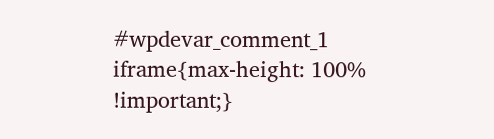#wpdevar_comment_1 iframe{max-height: 100% !important;}